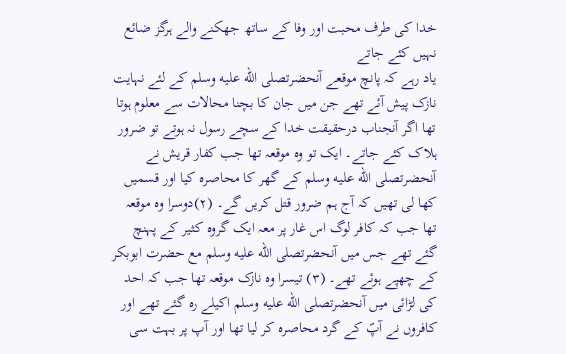خدا کی طرف محبت اور وفا کے ساتھ جھکنے والے ہرگز ضائع نہیں کئے جاتے
یاد رہے کہ پانچ موقعے آنحضرتصلى الله عليه وسلم کے لئے نہایت نازک پیش آئے تھے جن میں جان کا بچنا محالات سے معلوم ہوتا تھا اگر آنجناب درحقیقت خدا کے سچے رسول نہ ہوتے تو ضرور ہلاک کئے جاتے۔ ایک تو وہ موقعہ تھا جب کفار قریش نے آنحضرتصلى الله عليه وسلم کے گھر کا محاصرہ کیا اور قسمیں کھا لی تھیں کہ آج ہم ضرور قتل کریں گے۔ (۲)دوسرا وہ موقعہ تھا جب کہ کافر لوگ اس غار پر معہ ایک گروہ کثیر کے پہنچ گئے تھے جس میں آنحضرتصلى الله عليه وسلم مع حضرت ابوبکر کے چھپے ہوئے تھے۔ (۳) تیسرا وہ نازک موقعہ تھا جب کہ احد کی لڑائی میں آنحضرتصلى الله عليه وسلم اکیلے رہ گئے تھے اور کافروں نے آپؐ کے گرد محاصرہ کر لیا تھا اور آپ پر بہت سی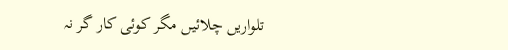تلواریں چلائیں مگر کوئی کار گر نہ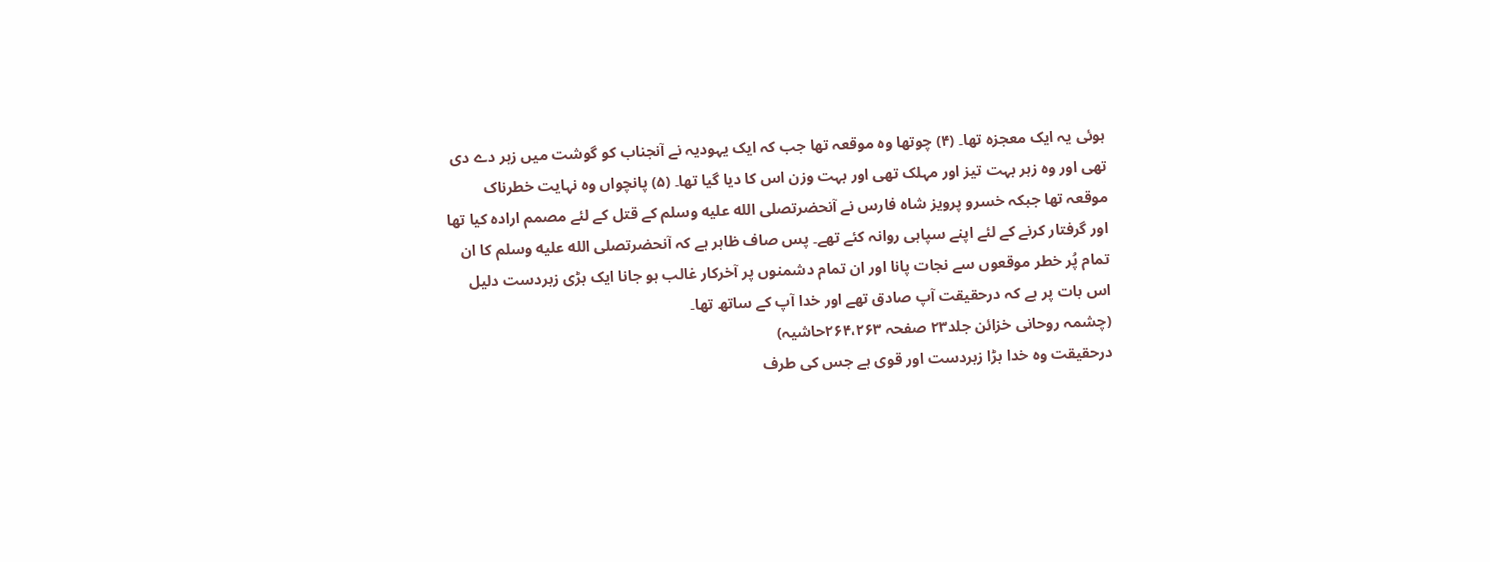ہوئی یہ ایک معجزہ تھا۔ (۴) چوتھا وہ موقعہ تھا جب کہ ایک یہودیہ نے آنجناب کو گوشت میں زہر دے دی تھی اور وہ زہر بہت تیز اور مہلک تھی اور بہت وزن اس کا دیا گیا تھا۔ (۵) پانچواں وہ نہایت خطرناک موقعہ تھا جبکہ خسرو پرویز شاہ فارس نے آنحضرتصلى الله عليه وسلم کے قتل کے لئے مصمم ارادہ کیا تھا اور گرفتار کرنے کے لئے اپنے سپاہی روانہ کئے تھے۔ پس صاف ظاہر ہے کہ آنحضرتصلى الله عليه وسلم کا ان تمام پُر خطر موقعوں سے نجات پانا اور ان تمام دشمنوں پر آخرکار غالب ہو جانا ایک بڑی زبردست دلیل اس بات پر ہے کہ درحقیقت آپ صادق تھے اور خدا آپ کے ساتھ تھا۔
(چشمہ روحانی خزائن جلد۲۳ صفحہ ۲۶۴،۲۶۳حاشیہ)
درحقیقت وہ خدا بڑا زبردست اور قوی ہے جس کی طرف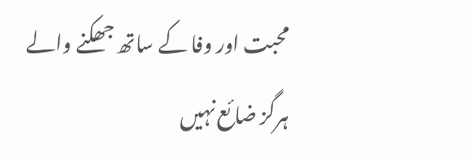محبت اور وفا کے ساتھ جھکنے والے ہرگز ضائع نہیں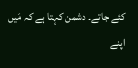کئے جاتے۔ دشمن کہتا ہے کہ مَیں اپنے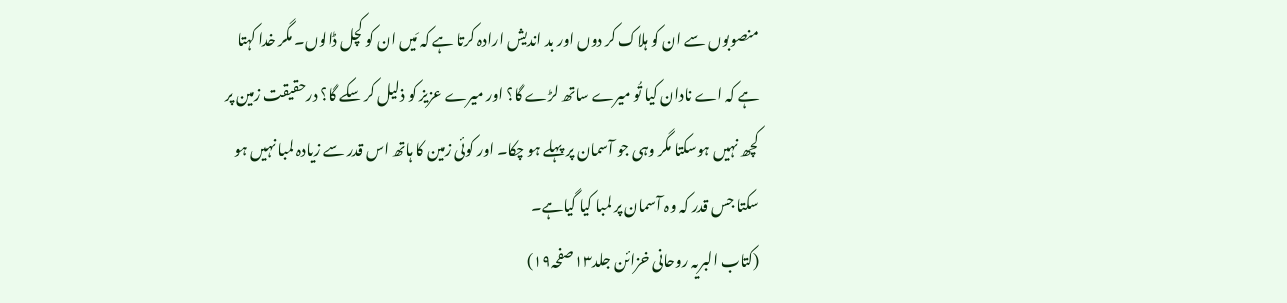منصوبوں سے ان کو ہلاک کر دوں اور بد اندیش ارادہ کرتا ہے کہ مَیں ان کو کچل ڈالوں۔ مگر خدا کہتا ہے کہ اے نادان کیا تُو میرے ساتھ لڑے گا؟ اور میرے عزیز کو ذلیل کر سکے گا؟ درحقیقت زمین پر کچھ نہیں ہوسکتا مگر وہی جو آسمان پر پہلے ہو چکا۔ اور کوئی زمین کا ہاتھ اس قدر سے زیادہ لمبا نہیں ہو سکتا جس قدر کہ وہ آسمان پر لمبا کیا گیاہے۔
(کتاب البریہ روحانی خزائن جلد۱۳صفحہ۱۹)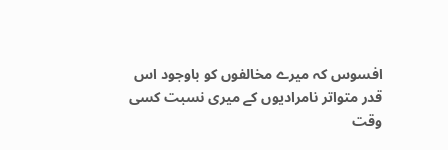افسوس کہ میرے مخالفوں کو باوجود اس قدر متواتر نامرادیوں کے میری نسبت کسی وقت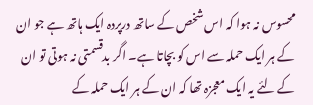محسوس نہ ہوا کہ اس شخص کے ساتھ درپردہ ایک ہاتھ ہے جو ان کے ہر ایک حملہ سے اس کو بچاتا ہے۔ اگر بدقسمتی نہ ہوتی تو ان کے لئے یہ ایک معجزہ تھا کہ ان کے ہر ایک حملہ کے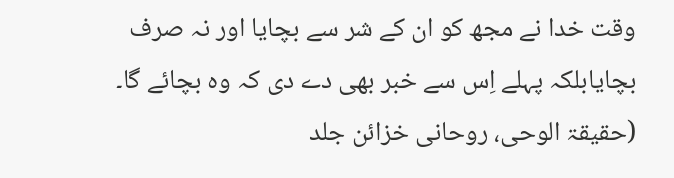وقت خدا نے مجھ کو ان کے شر سے بچایا اور نہ صرف بچایابلکہ پہلے اِس سے خبر بھی دے دی کہ وہ بچائے گا۔
(حقیقۃ الوحی، روحانی خزائن جلد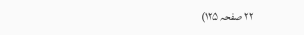۲۲ صفحہ ۱۲۵)